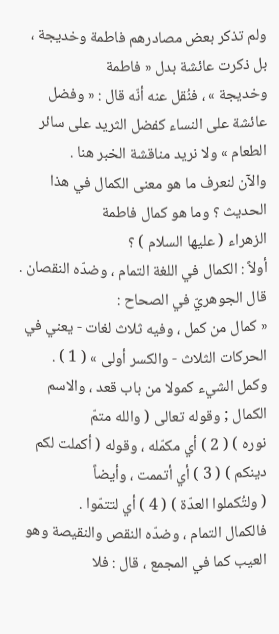ولم تذكر بعض مصادرهم فاطمة وخديجة ، بل ذكرت عائشة بدل « فاطمة
وخديجة » ، فنُقل عنه أنّه قال : « وفضل عائشة على النساء كفضل الثريد على سائر
الطعام » ولا نريد مناقشة الخبر هنا .
والآن لنعرف ما هو معنى الكمال في هذا الحديث ؟ وما هو كمال فاطمة
الزهراء ( عليها السلام ) ؟
أولاً : الكمال في اللغة التمام ، وضدّه النقصان . قال الجوهريّ في الصحاح :
« كمال من كمل ، وفيه ثلاث لغات - يعني في الحركات الثلاث - والكسر أولى » ( 1 ) .
وكمل الشيء كمولا من باب قعد ، والاسم الكمال ; وقوله تعالى ( والله متمّ
نوره ) ( 2 ) أي مكمّله ، وقوله ( أكملت لكم دينكم ) ( 3 ) أي أتممت ، وأيضاً
( ولتُكملوا العدّة ) ( 4 ) أي لتتمّوا .
فالكمال التمام ، وضدّه النقص والنقيصة وهو العيب كما في المجمع ، قال : فلا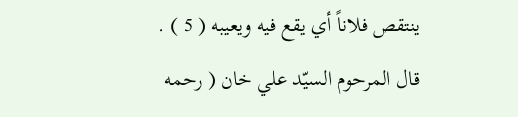ينتقص فلاناً أي يقع فيه ويعيبه ( 5 ) .
قال المرحوم السيّد علي خان ( رحمه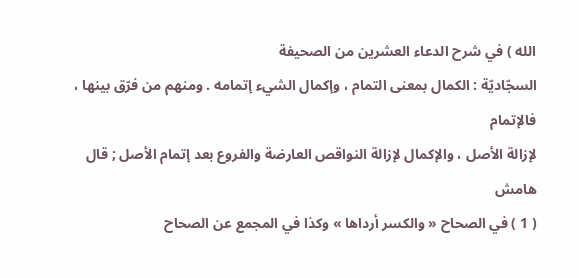الله ) في شرح الدعاء العشرين من الصحيفة
السجّاديّة : الكمال بمعنى التمام ، وإكمال الشيء إتمامه . ومنهم من فرّق بينها ، فالإتمام
لإزالة الأصل ، والإكمال لإزالة النواقص العارضة والفروع بعد إتمام الأصل ; قال
هامش
( 1 ) في الصحاح « والكسر أرداها » وكذا في المجمع عن الصحاح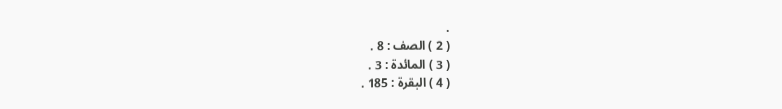.
( 2 ) الصف : 8 .
( 3 ) المائدة : 3 .
( 4 ) البقرة : 185 .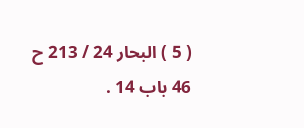( 5 ) البحار 24 / 213 ح 46 باب 14 .